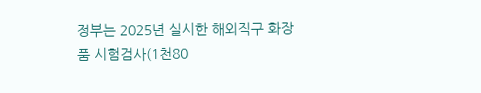정부는 2025년 실시한 해외직구 화장품 시험검사(1천80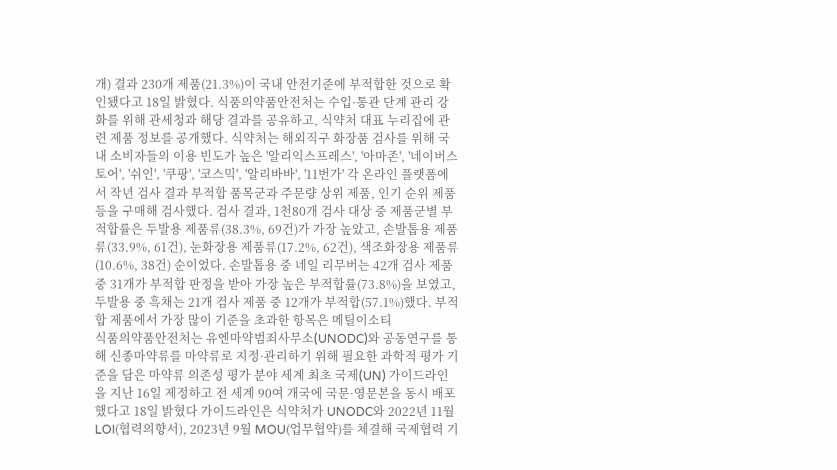개) 결과 230개 제품(21.3%)이 국내 안전기준에 부적합한 것으로 확인됐다고 18일 밝혔다. 식품의약품안전처는 수입·통관 단계 관리 강화를 위해 관세청과 해당 결과를 공유하고, 식약처 대표 누리집에 관련 제품 정보를 공개했다. 식약처는 해외직구 화장품 검사를 위해 국내 소비자들의 이용 빈도가 높은 '알리익스프레스', '아마존', '네이버스토어', '쉬인', '쿠팡', '코스믹', '알리바바', '11번가' 각 온라인 플랫폼에서 작년 검사 결과 부적합 품목군과 주문량 상위 제품, 인기 순위 제품 등을 구매해 검사했다. 검사 결과, 1천80개 검사 대상 중 제품군별 부적합률은 두발용 제품류(38.3%, 69건)가 가장 높았고, 손발톱용 제품류(33.9%, 61건), 눈화장용 제품류(17.2%, 62건), 색조화장용 제품류(10.6%, 38건) 순이었다. 손발톱용 중 네일 리무버는 42개 검사 제품 중 31개가 부적합 판정을 받아 가장 높은 부적합률(73.8%)을 보였고, 두발용 중 흑채는 21개 검사 제품 중 12개가 부적합(57.1%)했다. 부적합 제품에서 가장 많이 기준을 초과한 항목은 메틸이소티
식품의약품안전처는 유엔마약범죄사무소(UNODC)와 공동연구를 통해 신종마약류를 마약류로 지정·관리하기 위해 필요한 과학적 평가 기준을 담은 마약류 의존성 평가 분야 세계 최초 국제(UN) 가이드라인을 지난 16일 제정하고 전 세계 90여 개국에 국문·영문본을 동시 배포했다고 18일 밝혔다 가이드라인은 식약처가 UNODC와 2022년 11월 LOI(협력의향서), 2023년 9월 MOU(업무협약)를 체결해 국제협력 기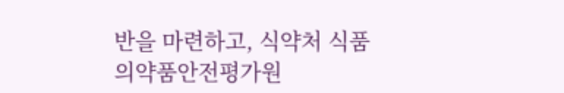반을 마련하고, 식약처 식품의약품안전평가원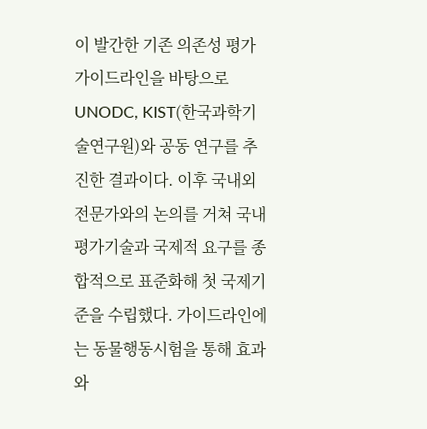이 발간한 기존 의존성 평가 가이드라인을 바탕으로 UNODC, KIST(한국과학기술연구원)와 공동 연구를 추진한 결과이다. 이후 국내외 전문가와의 논의를 거쳐 국내 평가기술과 국제적 요구를 종합적으로 표준화해 첫 국제기준을 수립했다. 가이드라인에는 동물행동시험을 통해 효과와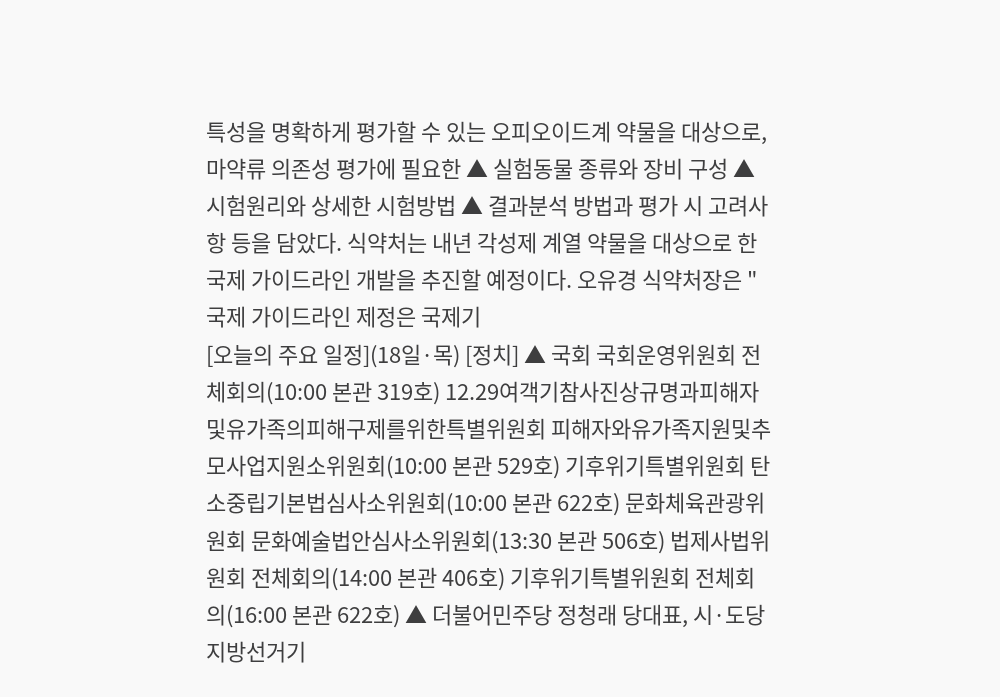특성을 명확하게 평가할 수 있는 오피오이드계 약물을 대상으로, 마약류 의존성 평가에 필요한 ▲ 실험동물 종류와 장비 구성 ▲ 시험원리와 상세한 시험방법 ▲ 결과분석 방법과 평가 시 고려사항 등을 담았다. 식약처는 내년 각성제 계열 약물을 대상으로 한 국제 가이드라인 개발을 추진할 예정이다. 오유경 식약처장은 "국제 가이드라인 제정은 국제기
[오늘의 주요 일정](18일·목) [정치] ▲ 국회 국회운영위원회 전체회의(10:00 본관 319호) 12.29여객기참사진상규명과피해자및유가족의피해구제를위한특별위원회 피해자와유가족지원및추모사업지원소위원회(10:00 본관 529호) 기후위기특별위원회 탄소중립기본법심사소위원회(10:00 본관 622호) 문화체육관광위원회 문화예술법안심사소위원회(13:30 본관 506호) 법제사법위원회 전체회의(14:00 본관 406호) 기후위기특별위원회 전체회의(16:00 본관 622호) ▲ 더불어민주당 정청래 당대표, 시·도당지방선거기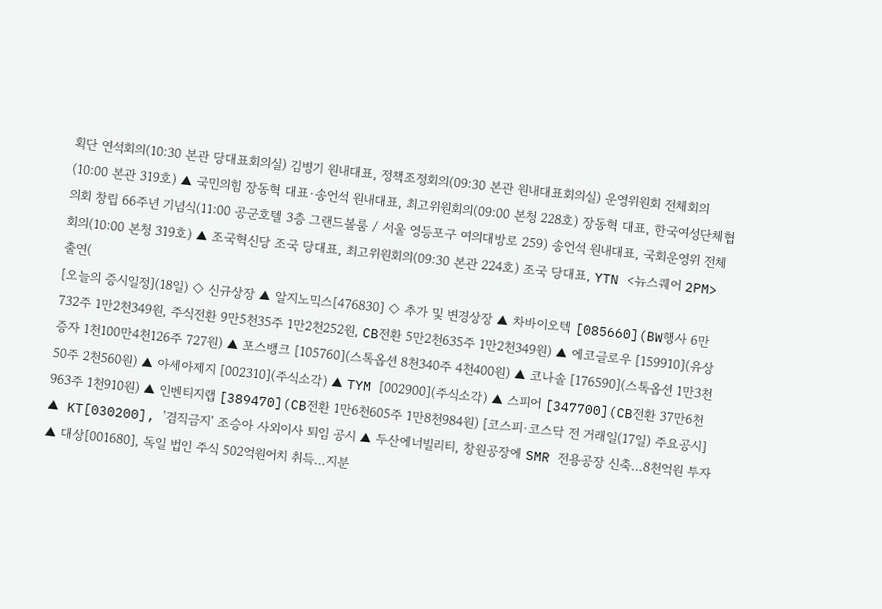획단 연석회의(10:30 본관 당대표회의실) 김병기 원내대표, 정책조정회의(09:30 본관 원내대표회의실) 운영위원회 전체회의(10:00 본관 319호) ▲ 국민의힘 장동혁 대표·송언석 원내대표, 최고위원회의(09:00 본청 228호) 장동혁 대표, 한국여성단체협의회 창립 66주년 기념식(11:00 공군호텔 3층 그랜드볼룸 / 서울 영등포구 여의대방로 259) 송언석 원내대표, 국회운영위 전체회의(10:00 본청 319호) ▲ 조국혁신당 조국 당대표, 최고위원회의(09:30 본관 224호) 조국 당대표, YTN <뉴스퀘어 2PM> 출연(
[오늘의 증시일정](18일) ◇ 신규상장 ▲ 알지노믹스[476830] ◇ 추가 및 변경상장 ▲ 차바이오텍 [085660](BW행사 6만732주 1만2천349원, 주식전환 9만5천35주 1만2천252원, CB전환 5만2천635주 1만2천349원) ▲ 에코글로우 [159910](유상증자 1천100만4천126주 727원) ▲ 포스뱅크 [105760](스톡옵션 8천340주 4천400원) ▲ 코나솔 [176590](스톡옵션 1만3천50주 2천560원) ▲ 아세아제지 [002310](주식소각) ▲ TYM [002900](주식소각) ▲ 스피어 [347700](CB전환 37만6천963주 1천910원) ▲ 인벤티지랩 [389470](CB전환 1만6천605주 1만8천984원) [코스피·코스닥 전 거래일(17일) 주요공시] ▲ KT[030200], '겸직금지' 조승아 사외이사 퇴임 공시 ▲ 두산에너빌리티, 창원공장에 SMR 전용공장 신축…8천억원 투자 ▲ 대상[001680], 독일 법인 주식 502억원어치 취득…지분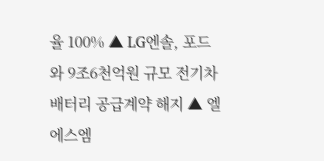율 100% ▲ LG엔솔, 포드와 9조6천억원 규모 전기차 배터리 공급계약 해지 ▲ 엘에스엠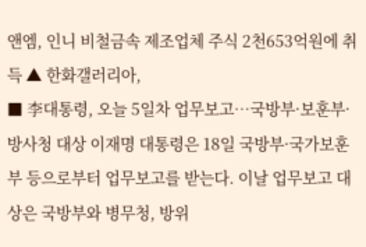앤엠, 인니 비철금속 제조업체 주식 2천653억원에 취득 ▲ 한화갤러리아,
■ 李대통령, 오늘 5일차 업무보고…국방부·보훈부·방사청 대상 이재명 대통령은 18일 국방부·국가보훈부 등으로부터 업무보고를 받는다. 이날 업무보고 대상은 국방부와 병무청, 방위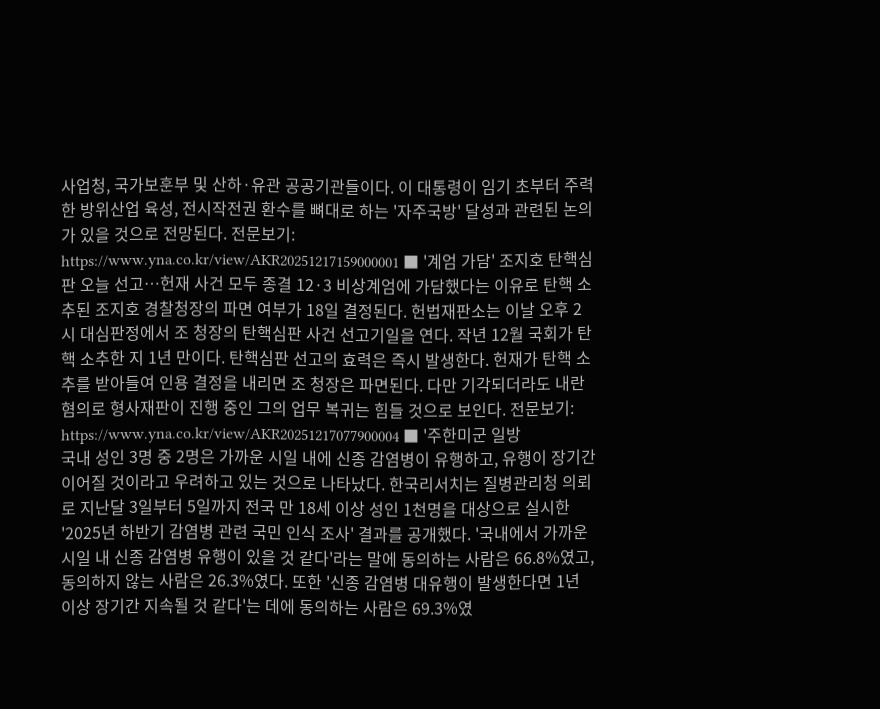사업청, 국가보훈부 및 산하·유관 공공기관들이다. 이 대통령이 임기 초부터 주력한 방위산업 육성, 전시작전권 환수를 뼈대로 하는 '자주국방' 달성과 관련된 논의가 있을 것으로 전망된다. 전문보기: https://www.yna.co.kr/view/AKR20251217159000001 ■ '계엄 가담' 조지호 탄핵심판 오늘 선고…헌재 사건 모두 종결 12·3 비상계엄에 가담했다는 이유로 탄핵 소추된 조지호 경찰청장의 파면 여부가 18일 결정된다. 헌법재판소는 이날 오후 2시 대심판정에서 조 청장의 탄핵심판 사건 선고기일을 연다. 작년 12월 국회가 탄핵 소추한 지 1년 만이다. 탄핵심판 선고의 효력은 즉시 발생한다. 헌재가 탄핵 소추를 받아들여 인용 결정을 내리면 조 청장은 파면된다. 다만 기각되더라도 내란 혐의로 형사재판이 진행 중인 그의 업무 복귀는 힘들 것으로 보인다. 전문보기: https://www.yna.co.kr/view/AKR20251217077900004 ■ '주한미군 일방
국내 성인 3명 중 2명은 가까운 시일 내에 신종 감염병이 유행하고, 유행이 장기간 이어질 것이라고 우려하고 있는 것으로 나타났다. 한국리서치는 질병관리청 의뢰로 지난달 3일부터 5일까지 전국 만 18세 이상 성인 1천명을 대상으로 실시한 '2025년 하반기 감염병 관련 국민 인식 조사' 결과를 공개했다. '국내에서 가까운 시일 내 신종 감염병 유행이 있을 것 같다'라는 말에 동의하는 사람은 66.8%였고, 동의하지 않는 사람은 26.3%였다. 또한 '신종 감염병 대유행이 발생한다면 1년 이상 장기간 지속될 것 같다'는 데에 동의하는 사람은 69.3%였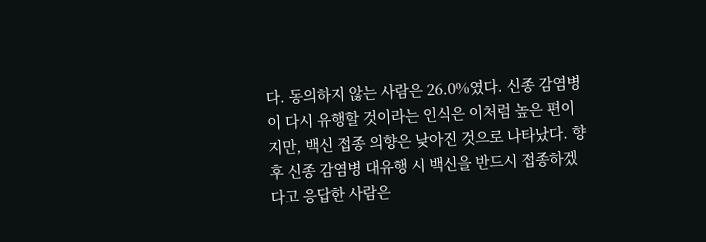다. 동의하지 않는 사람은 26.0%였다. 신종 감염병이 다시 유행할 것이라는 인식은 이처럼 높은 편이지만, 백신 접종 의향은 낮아진 것으로 나타났다. 향후 신종 감염병 대유행 시 백신을 반드시 접종하겠다고 응답한 사람은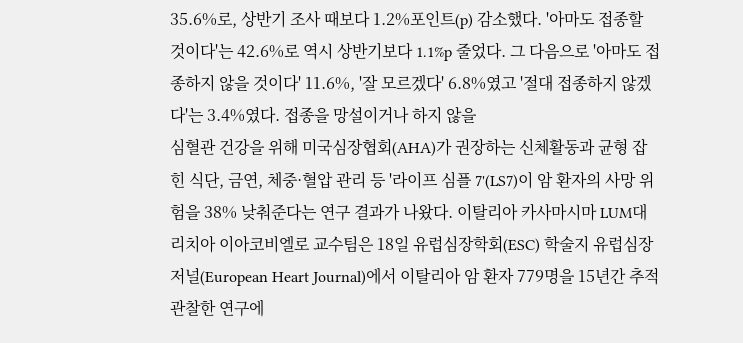35.6%로, 상반기 조사 때보다 1.2%포인트(p) 감소했다. '아마도 접종할 것이다'는 42.6%로 역시 상반기보다 1.1%p 줄었다. 그 다음으로 '아마도 접종하지 않을 것이다' 11.6%, '잘 모르겠다' 6.8%였고 '절대 접종하지 않겠다'는 3.4%였다. 접종을 망설이거나 하지 않을
심혈관 건강을 위해 미국심장협회(AHA)가 권장하는 신체활동과 균형 잡힌 식단, 금연, 체중·혈압 관리 등 '라이프 심플 7'(LS7)이 암 환자의 사망 위험을 38% 낮춰준다는 연구 결과가 나왔다. 이탈리아 카사마시마 LUM대 리치아 이아코비엘로 교수팀은 18일 유럽심장학회(ESC) 학술지 유럽심장저널(European Heart Journal)에서 이탈리아 암 환자 779명을 15년간 추적 관찰한 연구에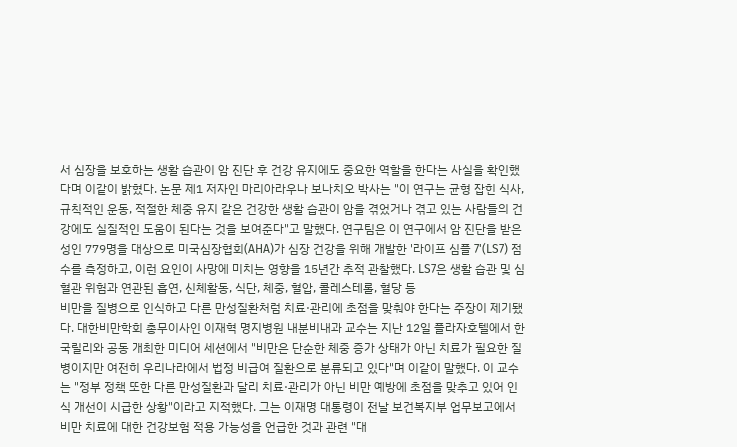서 심장을 보호하는 생활 습관이 암 진단 후 건강 유지에도 중요한 역할을 한다는 사실을 확인했다며 이같이 밝혔다. 논문 제1 저자인 마리아라우나 보나치오 박사는 "이 연구는 균형 잡힌 식사, 규칙적인 운동, 적절한 체중 유지 같은 건강한 생활 습관이 암을 겪었거나 겪고 있는 사람들의 건강에도 실질적인 도움이 된다는 것을 보여준다"고 말했다. 연구팀은 이 연구에서 암 진단을 받은 성인 779명을 대상으로 미국심장협회(AHA)가 심장 건강을 위해 개발한 '라이프 심플 7'(LS7) 점수를 측정하고, 이런 요인이 사망에 미치는 영향을 15년간 추적 관찰했다. LS7은 생활 습관 및 심혈관 위험과 연관된 흡연, 신체활동, 식단, 체중, 혈압, 콜레스테롤, 혈당 등
비만을 질병으로 인식하고 다른 만성질환처럼 치료·관리에 초점을 맞춰야 한다는 주장이 제기됐다. 대한비만학회 총무이사인 이재혁 명지병원 내분비내과 교수는 지난 12일 플라자호텔에서 한국릴리와 공동 개최한 미디어 세션에서 "비만은 단순한 체중 증가 상태가 아닌 치료가 필요한 질병이지만 여전히 우리나라에서 법정 비급여 질환으로 분류되고 있다"며 이같이 말했다. 이 교수는 "정부 정책 또한 다른 만성질환과 달리 치료·관리가 아닌 비만 예방에 초점을 맞추고 있어 인식 개선이 시급한 상황"이라고 지적했다. 그는 이재명 대통령이 전날 보건복지부 업무보고에서 비만 치료에 대한 건강보험 적용 가능성을 언급한 것과 관련 "대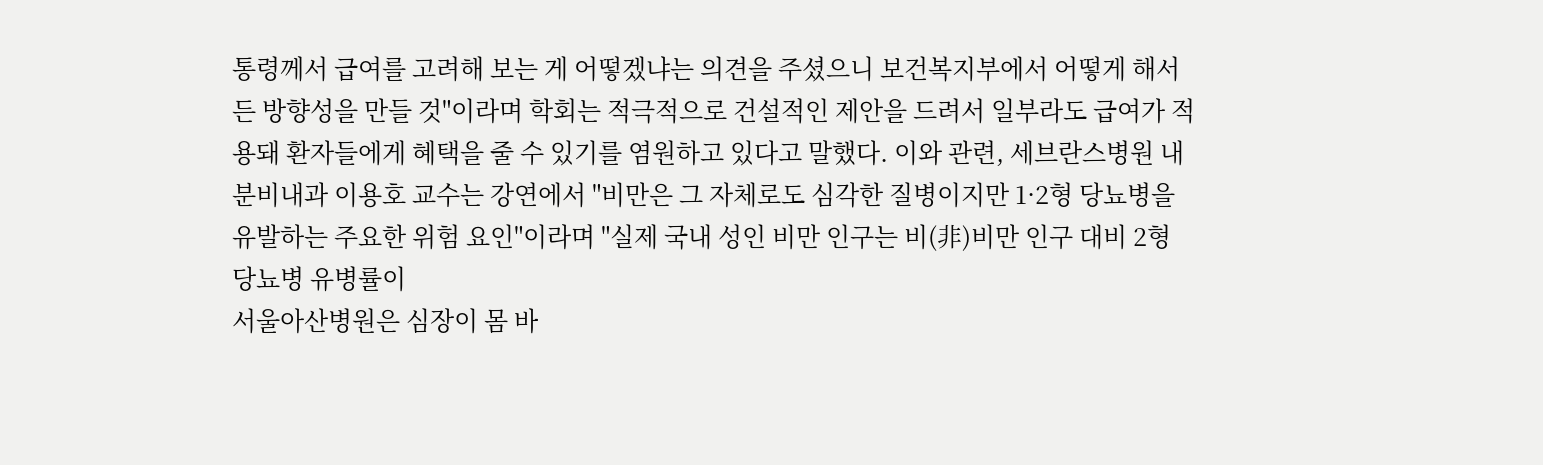통령께서 급여를 고려해 보는 게 어떻겠냐는 의견을 주셨으니 보건복지부에서 어떻게 해서든 방향성을 만들 것"이라며 학회는 적극적으로 건설적인 제안을 드려서 일부라도 급여가 적용돼 환자들에게 혜택을 줄 수 있기를 염원하고 있다고 말했다. 이와 관련, 세브란스병원 내분비내과 이용호 교수는 강연에서 "비만은 그 자체로도 심각한 질병이지만 1·2형 당뇨병을 유발하는 주요한 위험 요인"이라며 "실제 국내 성인 비만 인구는 비(非)비만 인구 대비 2형 당뇨병 유병률이
서울아산병원은 심장이 몸 바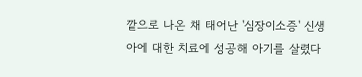깥으로 나온 채 태어난 '심장이소증' 신생아에 대한 치료에 성공해 아기를 살렸다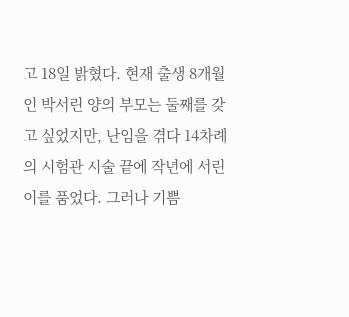고 18일 밝혔다. 현재 출생 8개월인 박서린 양의 부모는 둘째를 갖고 싶었지만, 난임을 겪다 14차례의 시험관 시술 끝에 작년에 서린이를 품었다. 그러나 기쁨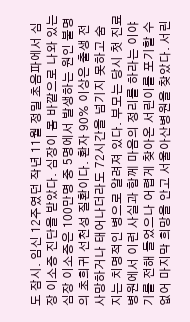도 잠시. 임신 12주였던 작년 11월 정밀 초음파에서 심장 이소증 진단을 받았다. 심장이 몸 바깥으로 나와 있는 심장 이소증은 100만명 중 5명에서 발생하는 원인 불명의 초희귀 선천성 질환이다. 환자 90% 이상은 출생 전 사망하거나 태어나더라도 72시간을 넘기지 못하고 숨지는 치명적인 병으로 알려져 있다. 부모는 당시 첫 진료 병원에서 이런 사실과 함께 마음의 정리를 하라는 이야기를 전해 들었으나 어렵게 찾아온 서린이를 포기할 수 없어 마지막 희망을 안고 서울아산병원을 찾았다. 서린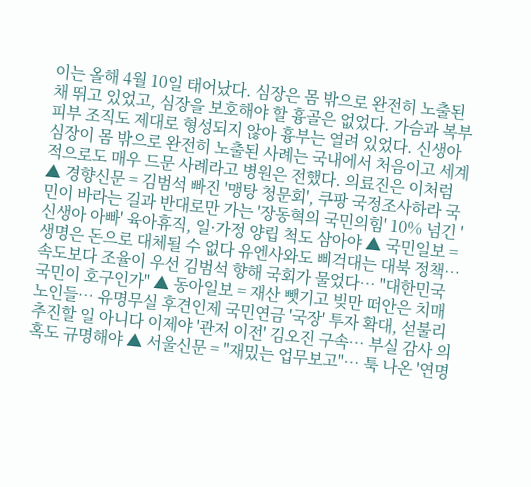이는 올해 4월 10일 태어났다. 심장은 몸 밖으로 완전히 노출된 채 뛰고 있었고, 심장을 보호해야 할 흉골은 없었다. 가슴과 복부 피부 조직도 제대로 형성되지 않아 흉부는 열려 있었다. 신생아 심장이 몸 밖으로 완전히 노출된 사례는 국내에서 처음이고 세계적으로도 매우 드문 사례라고 병원은 전했다. 의료진은 이처럼
▲ 경향신문 = 김범석 빠진 '맹탕 청문회', 쿠팡 국정조사하라 국민이 바라는 길과 반대로만 가는 '장동혁의 국민의힘' 10% 넘긴 '신생아 아빠' 육아휴직, 일·가정 양립 척도 삼아야 ▲ 국민일보 = 생명은 돈으로 대체될 수 없다 유엔사와도 삐걱대는 대북 정책… 속도보다 조율이 우선 김범석 향해 국회가 물었다… "대한민국 국민이 호구인가" ▲ 동아일보 = 재산 뺏기고 빚만 떠안은 치매 노인들… 유명무실 후견인제 국민연금 '국장' 투자 확대, 섣불리 추진할 일 아니다 이제야 '관저 이전' 김오진 구속… 부실 감사 의혹도 규명해야 ▲ 서울신문 = "재밌는 업무보고"… 툭 나온 '연명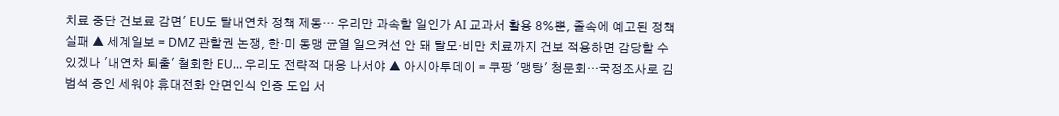치료 중단 건보료 감면' EU도 탈내연차 정책 제동… 우리만 과속할 일인가 AI 교과서 활용 8%뿐, 졸속에 예고된 정책 실패 ▲ 세계일보 = DMZ 관할권 논쟁, 한·미 동맹 균열 일으켜선 안 돼 탈모·비만 치료까지 건보 적용하면 감당할 수 있겠나 '내연차 퇴출' 철회한 EU… 우리도 전략적 대응 나서야 ▲ 아시아투데이 = 쿠팡 '맹탕' 청문회…국정조사로 김범석 증인 세워야 휴대전화 안면인식 인증 도입 서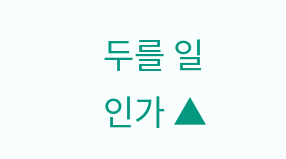두를 일인가 ▲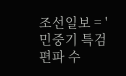조선일보 = '민중기 특검 편파 수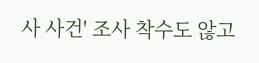사 사건' 조사 착수도 않고